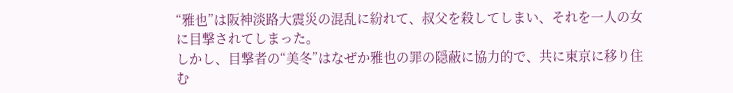“雅也”は阪神淡路大震災の混乱に紛れて、叔父を殺してしまい、それを一人の女に目撃されてしまった。
しかし、目撃者の“美冬”はなぜか雅也の罪の隠蔽に協力的で、共に東京に移り住む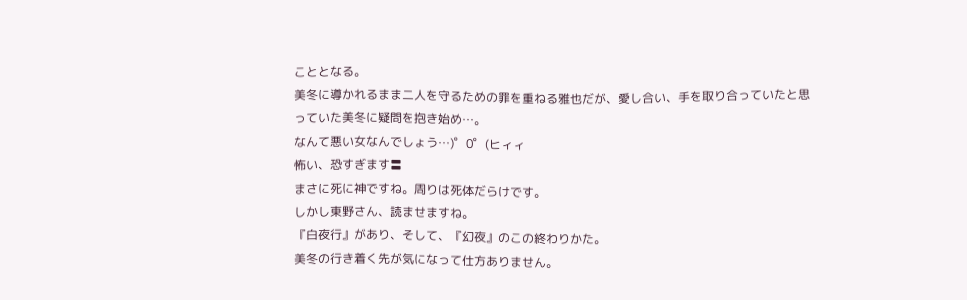こととなる。
美冬に導かれるまま二人を守るための罪を重ねる雅也だが、愛し合い、手を取り合っていたと思っていた美冬に疑問を抱き始め…。
なんて悪い女なんでしょう…)゜0゜(ヒィィ
怖い、恐すぎます〓
まさに死に神ですね。周りは死体だらけです。
しかし東野さん、読ませますね。
『白夜行』があり、そして、『幻夜』のこの終わりかた。
美冬の行き着く先が気になって仕方ありません。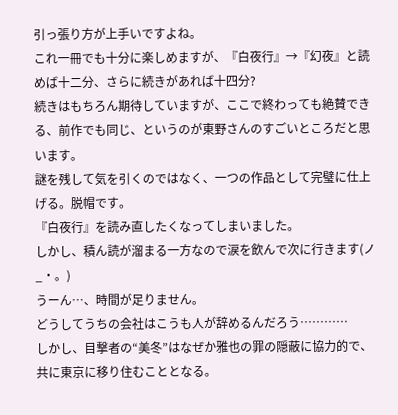引っ張り方が上手いですよね。
これ一冊でも十分に楽しめますが、『白夜行』→『幻夜』と読めば十二分、さらに続きがあれば十四分?
続きはもちろん期待していますが、ここで終わっても絶賛できる、前作でも同じ、というのが東野さんのすごいところだと思います。
謎を残して気を引くのではなく、一つの作品として完璧に仕上げる。脱帽です。
『白夜行』を読み直したくなってしまいました。
しかし、積ん読が溜まる一方なので涙を飲んで次に行きます(ノ_・。)
うーん…、時間が足りません。
どうしてうちの会社はこうも人が辞めるんだろう…………
しかし、目撃者の“美冬”はなぜか雅也の罪の隠蔽に協力的で、共に東京に移り住むこととなる。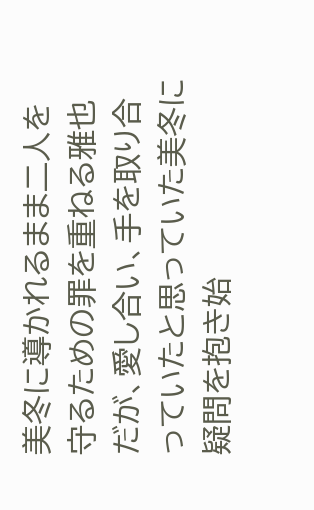美冬に導かれるまま二人を守るための罪を重ねる雅也だが、愛し合い、手を取り合っていたと思っていた美冬に疑問を抱き始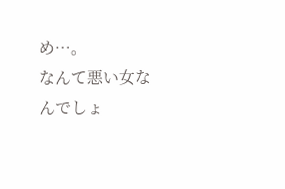め…。
なんて悪い女なんでしょ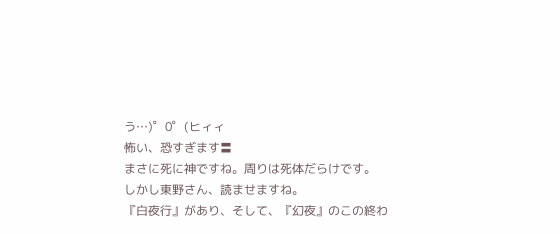う…)゜0゜(ヒィィ
怖い、恐すぎます〓
まさに死に神ですね。周りは死体だらけです。
しかし東野さん、読ませますね。
『白夜行』があり、そして、『幻夜』のこの終わ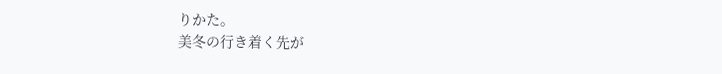りかた。
美冬の行き着く先が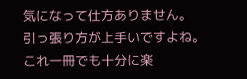気になって仕方ありません。
引っ張り方が上手いですよね。
これ一冊でも十分に楽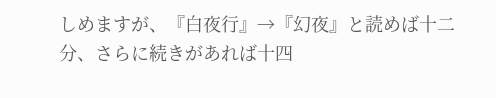しめますが、『白夜行』→『幻夜』と読めば十二分、さらに続きがあれば十四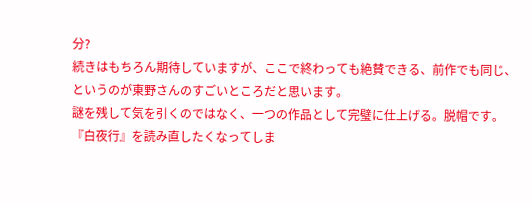分?
続きはもちろん期待していますが、ここで終わっても絶賛できる、前作でも同じ、というのが東野さんのすごいところだと思います。
謎を残して気を引くのではなく、一つの作品として完璧に仕上げる。脱帽です。
『白夜行』を読み直したくなってしま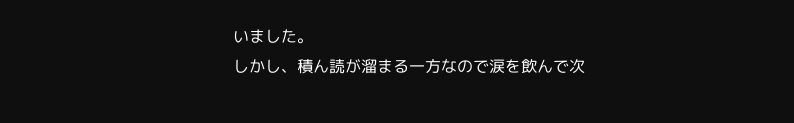いました。
しかし、積ん読が溜まる一方なので涙を飲んで次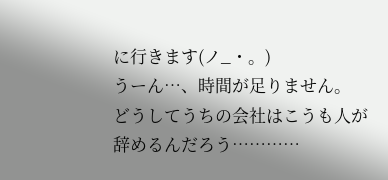に行きます(ノ_・。)
うーん…、時間が足りません。
どうしてうちの会社はこうも人が辞めるんだろう…………